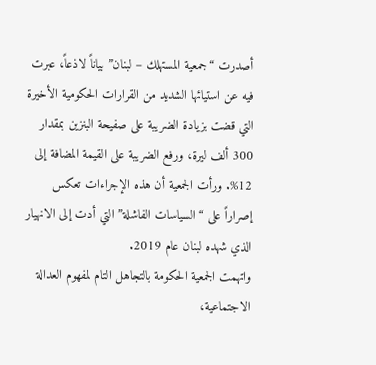أصدرت “جمعية المستهلك – لبنان” بياناً لاذعاً، عبرت فيه عن استيائها الشديد من القرارات الحكومية الأخيرة التي قضت بزيادة الضريبة على صفيحة البنزين بمقدار 300 ألف ليرة، ورفع الضريبة على القيمة المضافة إلى 12%. ورأت الجمعية أن هذه الإجراءات تعكس إصراراً على “السياسات الفاشلة” التي أدت إلى الانهيار الذي شهده لبنان عام 2019.
واتهمت الجمعية الحكومة بالتجاهل التام لمفهوم العدالة الاجتماعية،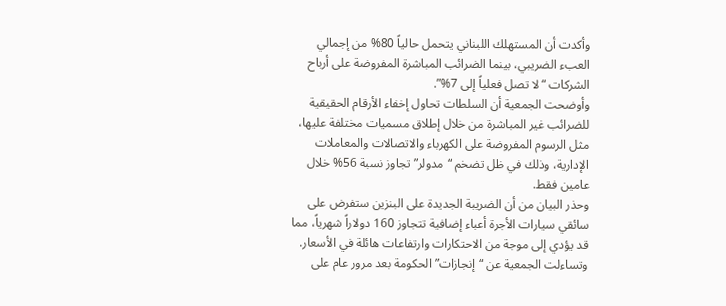وأكدت أن المستهلك اللبناني يتحمل حالياً 80% من إجمالي العبء الضريبي، بينما الضرائب المباشرة المفروضة على أرباح الشركات “لا تصل فعلياً إلى 7%”.
وأوضحت الجمعية أن السلطات تحاول إخفاء الأرقام الحقيقية للضرائب غير المباشرة من خلال إطلاق مسميات مختلفة عليها، مثل الرسوم المفروضة على الكهرباء والاتصالات والمعاملات الإدارية، وذلك في ظل تضخم “مدولر” تجاوز نسبة 56% خلال عامين فقط.
وحذر البيان من أن الضريبة الجديدة على البنزين ستفرض على سائقي سيارات الأجرة أعباء إضافية تتجاوز 160 دولاراً شهرياً، مما قد يؤدي إلى موجة من الاحتكارات وارتفاعات هائلة في الأسعار.
وتساءلت الجمعية عن “إنجازات” الحكومة بعد مرور عام على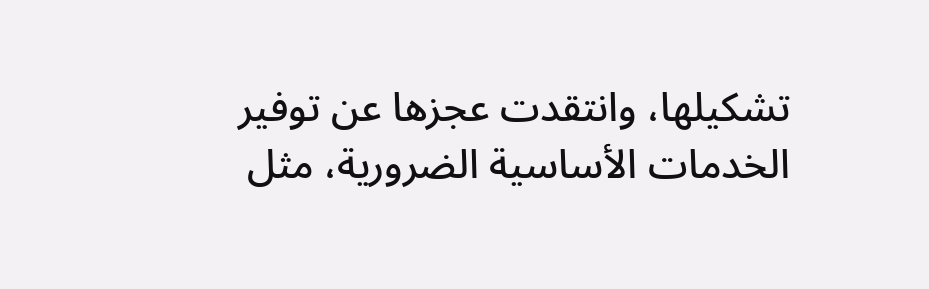تشكيلها، وانتقدت عجزها عن توفير الخدمات الأساسية الضرورية، مثل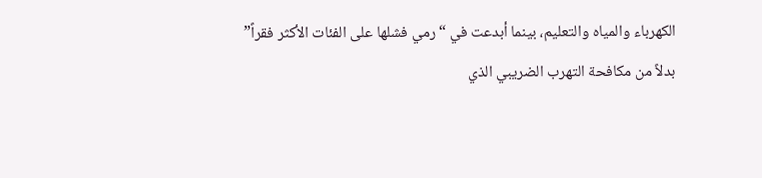الكهرباء والمياه والتعليم، بينما أبدعت في “رمي فشلها على الفئات الأكثر فقراً” بدلاً من مكافحة التهرب الضريبي الذي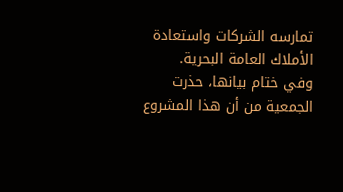تمارسه الشركات واستعادة الأملاك العامة البحرية.
وفي ختام بيانها، حذرت الجمعية من أن هذا المشروع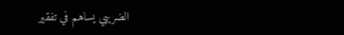الضريبي يساهم في تفقير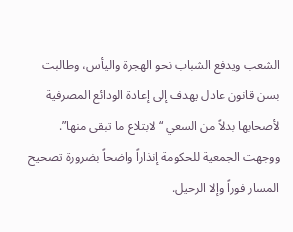الشعب ويدفع الشباب نحو الهجرة واليأس، وطالبت بسن قانون عادل يهدف إلى إعادة الودائع المصرفية لأصحابها بدلاً من السعي “لابتلاع ما تبقى منها”. ووجهت الجمعية للحكومة إنذاراً واضحاً بضرورة تصحيح المسار فوراً وإلا الرحيل.